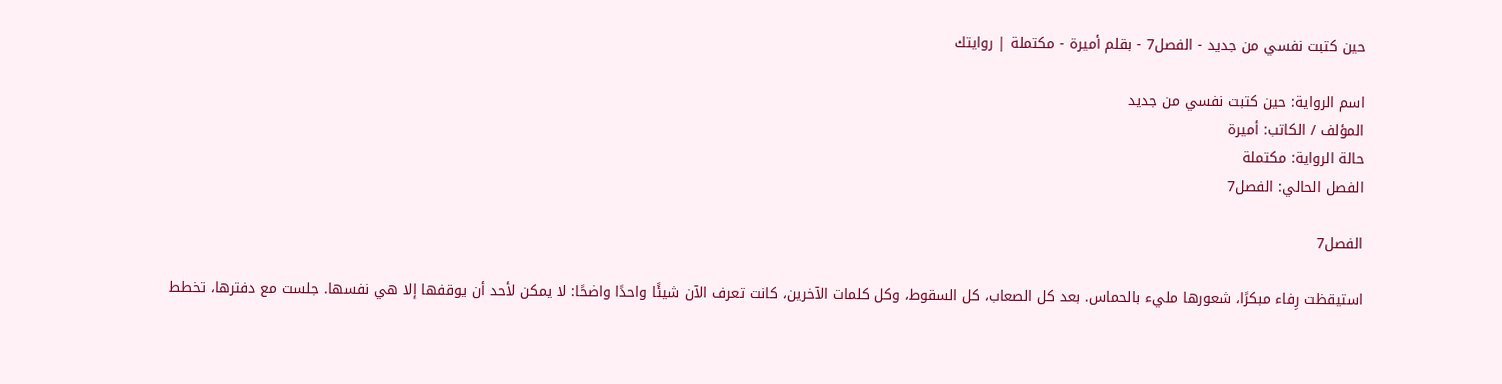حين كتبت نفسي من جديد - الفصل7 - بقلم أميرة - مكتملة | روايتك

اسم الرواية: حين كتبت نفسي من جديد
المؤلف / الكاتب: أميرة
حالة الرواية: مكتملة
الفصل الحالي: الفصل7

الفصل7

استيقظت رِفاء مبكرًا، شعورها مليء بالحماس. بعد كل الصعاب، كل السقوط، وكل كلمات الآخرين، كانت تعرف الآن شيئًا واحدًا واضحًا: لا يمكن لأحد أن يوقفها إلا هي نفسها. جلست مع دفترها، تخطط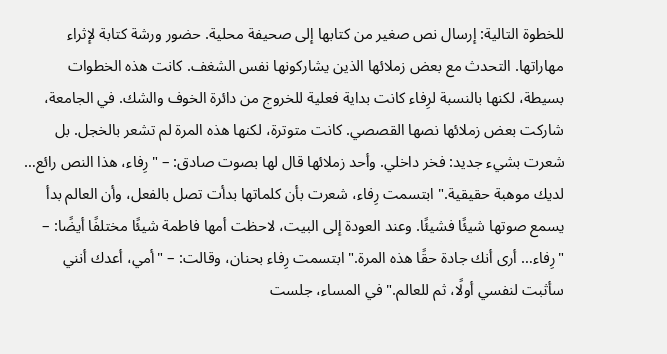للخطوة التالية: إرسال نص صغير من كتابها إلى صحيفة محلية. حضور ورشة كتابة لإثراء مهاراتها. التحدث مع بعض زملائها الذين يشاركونها نفس الشغف. كانت هذه الخطوات بسيطة، لكنها بالنسبة لرِفاء كانت بداية فعلية للخروج من دائرة الخوف والشك. في الجامعة، شاركت بعض زملائها نصها القصصي. كانت متوترة، لكنها هذه المرة لم تشعر بالخجل. بل شعرت بشيء جديد: فخر داخلي. وأحد زملائها قال لها بصوت صادق: – "رِفاء، هذا النص رائع… لديك موهبة حقيقية." ابتسمت رِفاء، شعرت بأن كلماتها بدأت تصل بالفعل، وأن العالم بدأ يسمع صوتها شيئًا فشيئًا. وعند العودة إلى البيت، لاحظت أمها فاطمة شيئًا مختلفًا أيضًا: – "رِفاء… أرى أنك جادة حقًا هذه المرة." ابتسمت رِفاء بحنان، وقالت: – "أمي، أعدك أنني سأثبت لنفسي أولًا، ثم للعالم." في المساء، جلست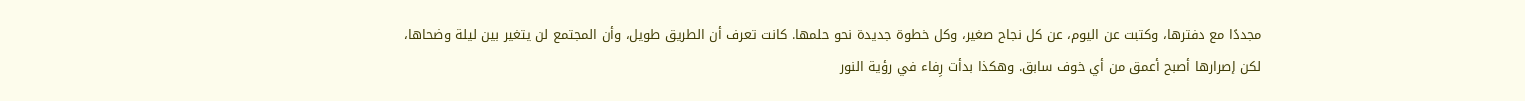مجددًا مع دفترها، وكتبت عن اليوم، عن كل نجاح صغير، وكل خطوة جديدة نحو حلمها. كانت تعرف أن الطريق طويل، وأن المجتمع لن يتغير بين ليلة وضحاها، لكن إصرارها أصبح أعمق من أي خوف سابق. وهكذا بدأت رِفاء في رؤية النور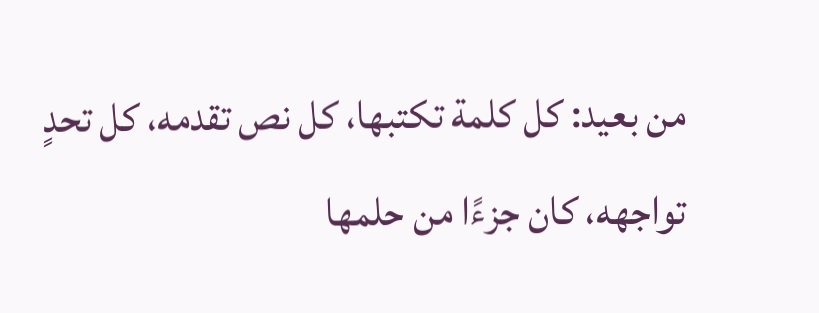من بعيد: كل كلمة تكتبها، كل نص تقدمه، كل تحدٍ تواجهه، كان جزءًا من حلمها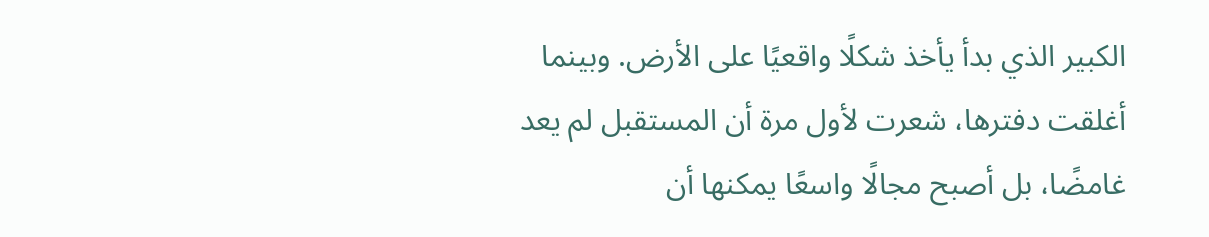الكبير الذي بدأ يأخذ شكلًا واقعيًا على الأرض. وبينما أغلقت دفترها، شعرت لأول مرة أن المستقبل لم يعد غامضًا، بل أصبح مجالًا واسعًا يمكنها أن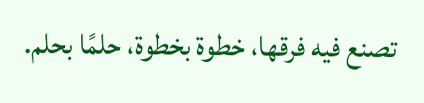تصنع فيه فرقها، خطوة بخطوة، حلمًا بحلم.